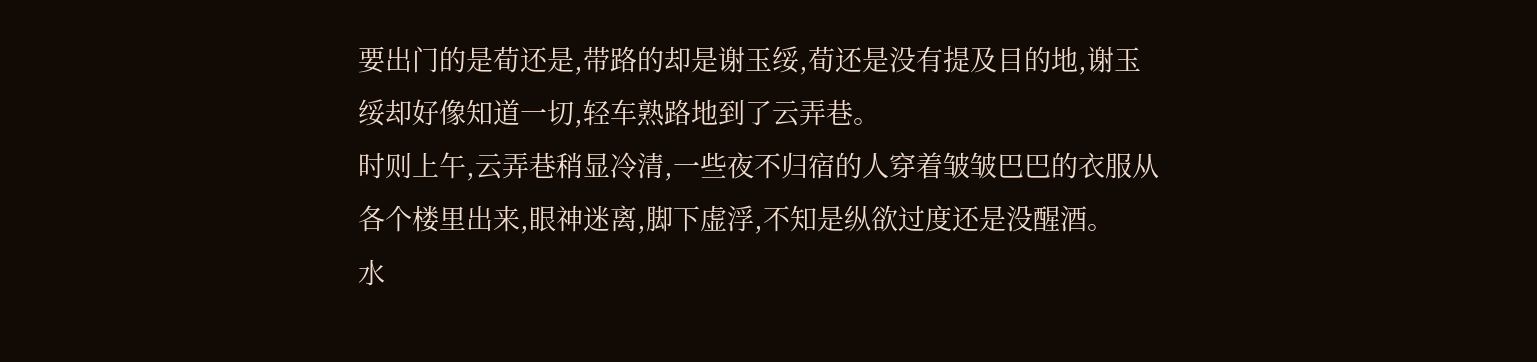要出门的是荀还是,带路的却是谢玉绥,荀还是没有提及目的地,谢玉绥却好像知道一切,轻车熟路地到了云弄巷。
时则上午,云弄巷稍显冷清,一些夜不归宿的人穿着皱皱巴巴的衣服从各个楼里出来,眼神迷离,脚下虚浮,不知是纵欲过度还是没醒酒。
水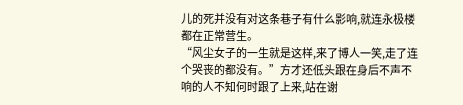儿的死并没有对这条巷子有什么影响,就连永极楼都在正常营生。
“风尘女子的一生就是这样,来了博人一笑,走了连个哭丧的都没有。”方才还低头跟在身后不声不响的人不知何时跟了上来,站在谢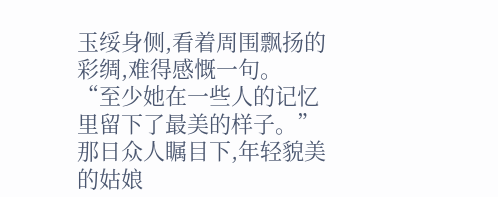玉绥身侧,看着周围飘扬的彩绸,难得感慨一句。
“至少她在一些人的记忆里留下了最美的样子。”
那日众人瞩目下,年轻貌美的姑娘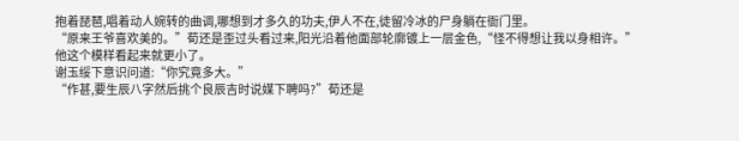抱着琵琶,唱着动人婉转的曲调,哪想到才多久的功夫,伊人不在,徒留冷冰的尸身躺在衙门里。
“原来王爷喜欢美的。”荀还是歪过头看过来,阳光沿着他面部轮廓镀上一层金色,“怪不得想让我以身相许。”
他这个模样看起来就更小了。
谢玉绥下意识问道:“你究竟多大。”
“作甚,要生辰八字然后挑个良辰吉时说媒下聘吗?”荀还是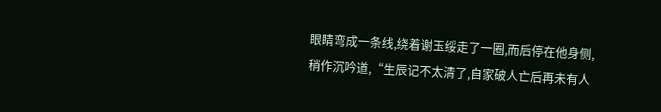眼睛弯成一条线,绕着谢玉绥走了一圈,而后停在他身侧,稍作沉吟道,“生辰记不太清了,自家破人亡后再未有人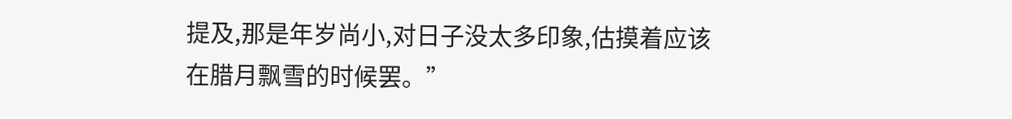提及,那是年岁尚小,对日子没太多印象,估摸着应该在腊月飘雪的时候罢。”